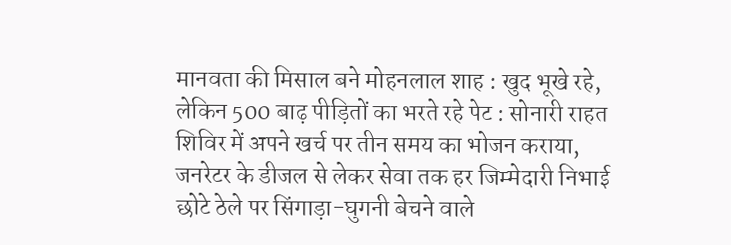मानवता की मिसाल बने मोहनलाल शाह : खुद भूखे रहे, लेकिन 500 बाढ़ पीड़ितों का भरते रहे पेट : सोनारी राहत शिविर में अपने खर्च पर तीन समय का भोजन कराया, जनरेटर के डीजल से लेकर सेवा तक हर जिम्मेदारी निभाई
छोटे ठेले पर सिंगाड़ा-घुगनी बेचने वाले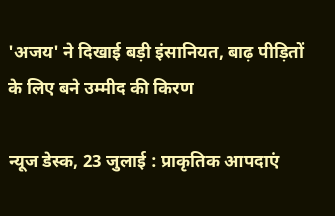'अजय' ने दिखाई बड़ी इंसानियत, बाढ़ पीड़ितों के लिए बने उम्मीद की किरण

न्यूज डेस्क, 23 जुलाई : प्राकृतिक आपदाएं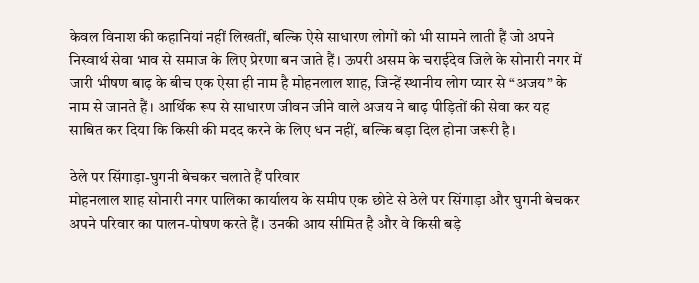केवल विनाश की कहानियां नहीं लिखतीं, बल्कि ऐसे साधारण लोगों को भी सामने लाती हैं जो अपने निस्वार्थ सेवा भाव से समाज के लिए प्रेरणा बन जाते हैं। ऊपरी असम के चराईदेव जिले के सोनारी नगर में जारी भीषण बाढ़ के बीच एक ऐसा ही नाम है मोहनलाल शाह, जिन्हें स्थानीय लोग प्यार से “अजय” के नाम से जानते हैं। आर्थिक रूप से साधारण जीवन जीने वाले अजय ने बाढ़ पीड़ितों की सेवा कर यह साबित कर दिया कि किसी की मदद करने के लिए धन नहीं, बल्कि बड़ा दिल होना जरूरी है।

ठेले पर सिंगाड़ा-घुगनी बेचकर चलाते हैं परिवार
मोहनलाल शाह सोनारी नगर पालिका कार्यालय के समीप एक छोटे से ठेले पर सिंगाड़ा और घुगनी बेचकर अपने परिवार का पालन-पोषण करते हैं। उनकी आय सीमित है और वे किसी बड़े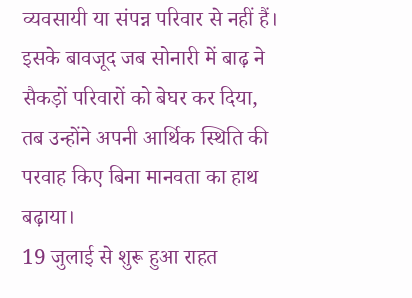व्यवसायी या संपन्न परिवार से नहीं हैं। इसके बावजूद जब सोनारी में बाढ़ ने सैकड़ों परिवारों को बेघर कर दिया, तब उन्होंने अपनी आर्थिक स्थिति की परवाह किए बिना मानवता का हाथ बढ़ाया।
19 जुलाई से शुरू हुआ राहत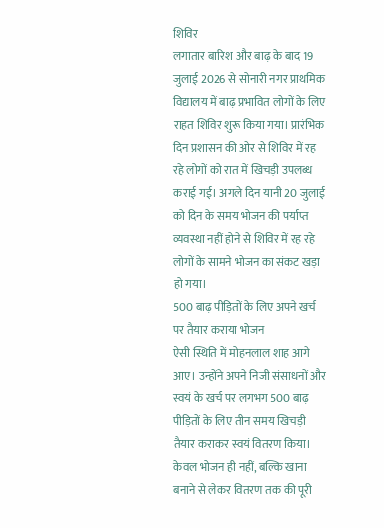शिविर
लगातार बारिश और बाढ़ के बाद 19 जुलाई 2026 से सोनारी नगर प्राथमिक विद्यालय में बाढ़ प्रभावित लोगों के लिए राहत शिविर शुरू किया गया। प्रारंभिक दिन प्रशासन की ओर से शिविर में रह रहे लोगों को रात में खिचड़ी उपलब्ध कराई गई। अगले दिन यानी 20 जुलाई को दिन के समय भोजन की पर्याप्त व्यवस्था नहीं होने से शिविर में रह रहे लोगों के सामने भोजन का संकट खड़ा हो गया।
500 बाढ़ पीड़ितों के लिए अपने खर्च पर तैयार कराया भोजन
ऐसी स्थिति में मोहनलाल शाह आगे आए। उन्होंने अपने निजी संसाधनों और स्वयं के खर्च पर लगभग 500 बाढ़ पीड़ितों के लिए तीन समय खिचड़ी तैयार कराकर स्वयं वितरण किया। केवल भोजन ही नहीं, बल्कि खाना बनाने से लेकर वितरण तक की पूरी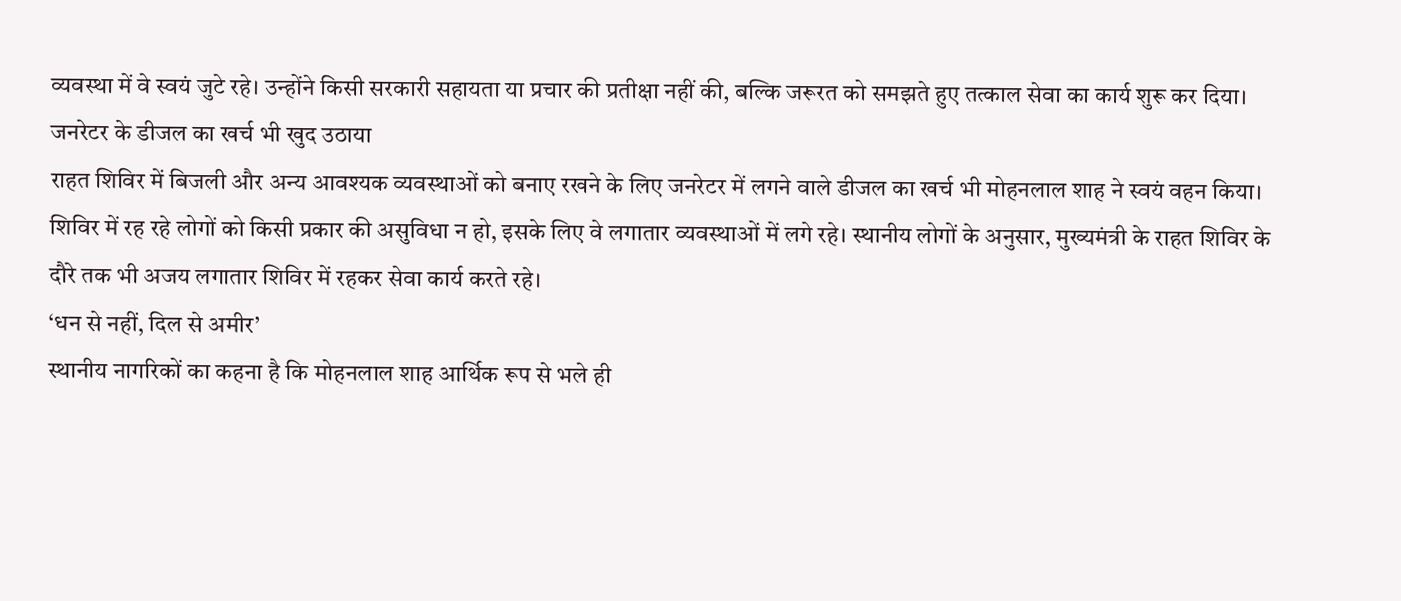व्यवस्था में वे स्वयं जुटे रहे। उन्होंने किसी सरकारी सहायता या प्रचार की प्रतीक्षा नहीं की, बल्कि जरूरत को समझते हुए तत्काल सेवा का कार्य शुरू कर दिया।
जनरेटर के डीजल का खर्च भी खुद उठाया
राहत शिविर में बिजली और अन्य आवश्यक व्यवस्थाओं को बनाए रखने के लिए जनरेटर में लगने वाले डीजल का खर्च भी मोहनलाल शाह ने स्वयं वहन किया। शिविर में रह रहे लोगों को किसी प्रकार की असुविधा न हो, इसके लिए वे लगातार व्यवस्थाओं में लगे रहे। स्थानीय लोगों के अनुसार, मुख्यमंत्री के राहत शिविर के दौरे तक भी अजय लगातार शिविर में रहकर सेवा कार्य करते रहे।
‘धन से नहीं, दिल से अमीर’
स्थानीय नागरिकों का कहना है कि मोहनलाल शाह आर्थिक रूप से भले ही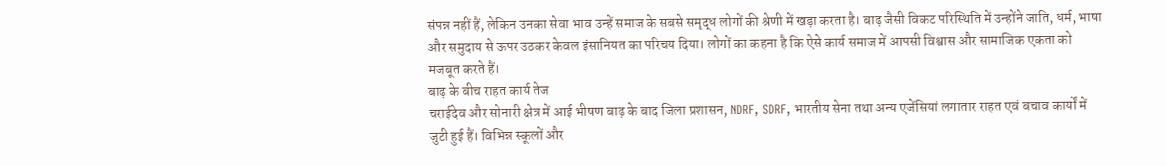संपन्न नहीं हैं, लेकिन उनका सेवा भाव उन्हें समाज के सबसे समृद्ध लोगों की श्रेणी में खड़ा करता है। बाढ़ जैसी विकट परिस्थिति में उन्होंने जाति, धर्म, भाषा और समुदाय से ऊपर उठकर केवल इंसानियत का परिचय दिया। लोगों का कहना है कि ऐसे कार्य समाज में आपसी विश्वास और सामाजिक एकता को मजबूत करते हैं।
बाढ़ के बीच राहत कार्य तेज
चराईदेव और सोनारी क्षेत्र में आई भीषण बाढ़ के बाद जिला प्रशासन, NDRF, SDRF, भारतीय सेना तथा अन्य एजेंसियां लगातार राहत एवं बचाव कार्यों में जुटी हुई हैं। विभिन्न स्कूलों और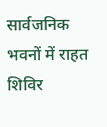सार्वजनिक भवनों में राहत शिविर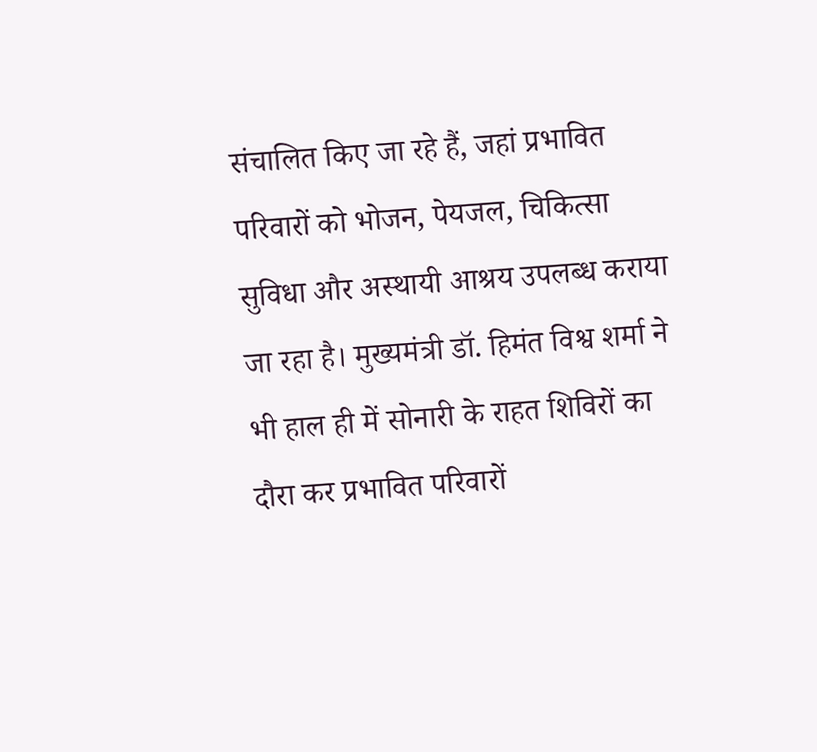संचालित किए जा रहे हैं, जहां प्रभावित परिवारों को भोजन, पेयजल, चिकित्सा सुविधा और अस्थायी आश्रय उपलब्ध कराया जा रहा है। मुख्यमंत्री डॉ. हिमंत विश्व शर्मा ने भी हाल ही में सोनारी के राहत शिविरों का दौरा कर प्रभावित परिवारों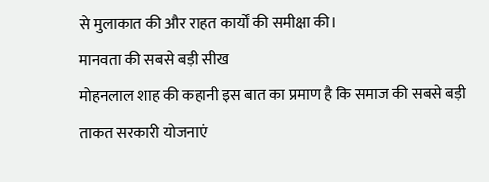से मुलाकात की और राहत कार्यों की समीक्षा की।
मानवता की सबसे बड़ी सीख
मोहनलाल शाह की कहानी इस बात का प्रमाण है कि समाज की सबसे बड़ी ताकत सरकारी योजनाएं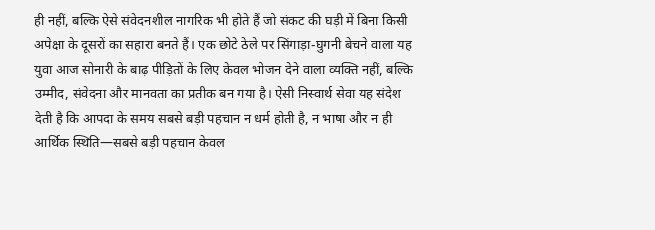ही नहीं, बल्कि ऐसे संवेदनशील नागरिक भी होते हैं जो संकट की घड़ी में बिना किसी अपेक्षा के दूसरों का सहारा बनते हैं। एक छोटे ठेले पर सिंगाड़ा-घुगनी बेचने वाला यह युवा आज सोनारी के बाढ़ पीड़ितों के लिए केवल भोजन देने वाला व्यक्ति नहीं, बल्कि उम्मीद, संवेदना और मानवता का प्रतीक बन गया है। ऐसी निस्वार्थ सेवा यह संदेश देती है कि आपदा के समय सबसे बड़ी पहचान न धर्म होती है, न भाषा और न ही आर्थिक स्थिति—सबसे बड़ी पहचान केवल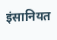इंसानियत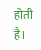होती है।